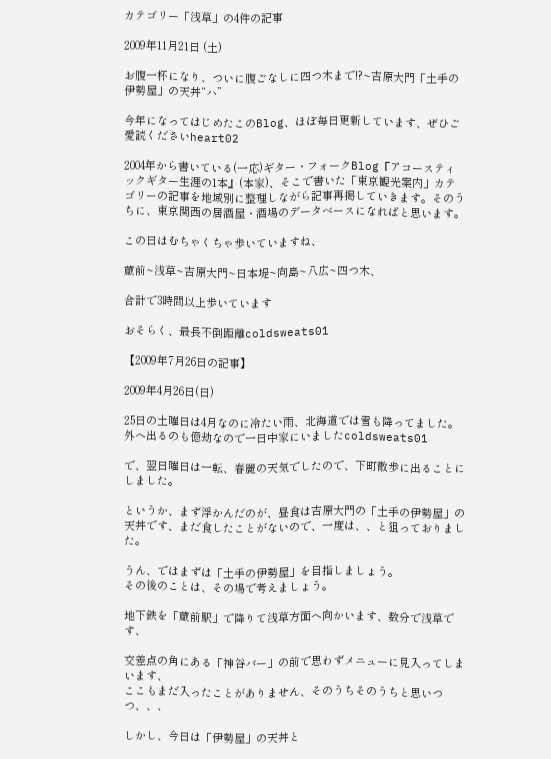カテゴリー「浅草」の4件の記事

2009年11月21日 (土)

お腹一杯になり、ついに腹ごなしに四つ木まで!?~吉原大門「土手の伊勢屋」の天丼“ハ”

今年になってはじめたこのBlog、ほぼ毎日更新しています、ぜひご愛読くださいheart02

2004年から書いている(一応)ギター・フォークBlog『アコースティックギター生涯の1本』(本家)、そこで書いた「東京観光案内」カテゴリーの記事を地域別に整理しながら記事再掲していきます。そのうちに、東京関西の居酒屋・酒場のデータベースになればと思います。

この日はむちゃくちゃ歩いていますね、

蔵前~浅草~吉原大門~日本堤~向島~八広~四つ木、

合計で3時間以上歩いています

おそらく、最長不倒距離coldsweats01

【2009年7月26日の記事】

2009年4月26日(日)

25日の土曜日は4月なのに冷たい雨、北海道では雪も降ってました。
外へ出るのも億劫なので一日中家にいましたcoldsweats01

で、翌日曜日は一転、春麗の天気でしたので、下町散歩に出ることにしました。

というか、まず浮かんだのが、昼食は吉原大門の「土手の伊勢屋」の天丼です、まだ食したことがないので、一度は、、と狙っておりました。

うん、ではまずは「土手の伊勢屋」を目指しましょう。
その後のことは、その場で考えましょう。

地下鉄を「蔵前駅」で降りて浅草方面へ向かいます、数分で浅草です、

交差点の角にある「神谷バー」の前で思わずメニューに見入ってしまいます、
ここもまだ入ったことがありません、そのうちそのうちと思いつつ、、、

しかし、今日は「伊勢屋」の天丼と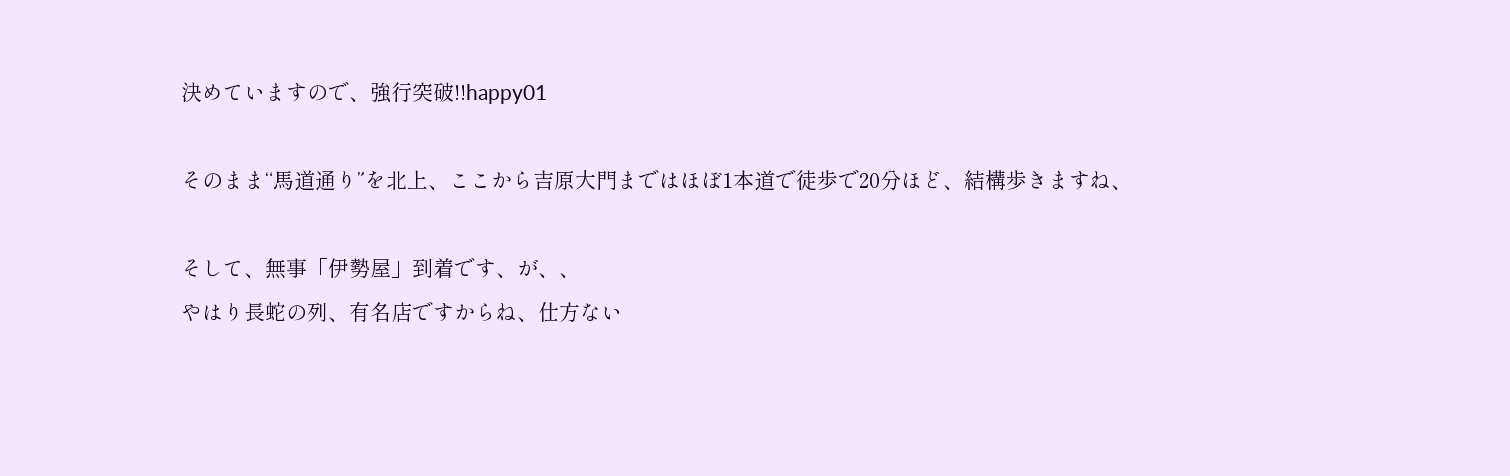決めていますので、強行突破!!happy01

そのまま“馬道通り”を北上、ここから吉原大門まではほぼ1本道で徒歩で20分ほど、結構歩きますね、

そして、無事「伊勢屋」到着です、が、、
やはり長蛇の列、有名店ですからね、仕方ない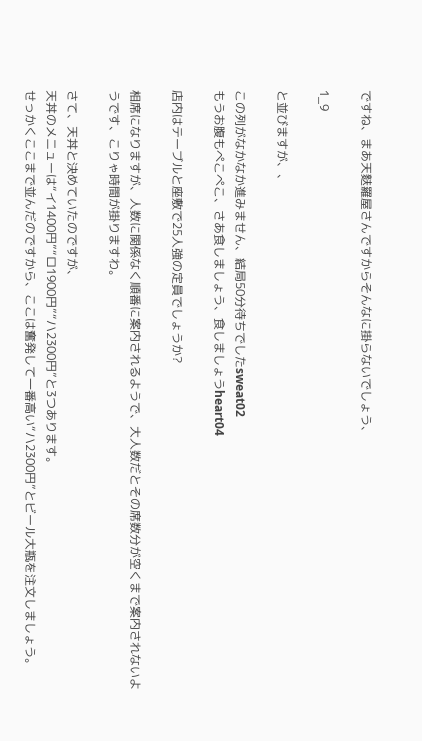ですね、まあ天麩羅屋さんですからそんなに掛らないでしょう、

1_9

と並びますが、、

この列がなかなか進みません、結局50分待ちでしたsweat02
もうお腹もぺこぺこ、さあ食しましょう、食しましょうheart04

店内はテーブルと座敷で25人強の定員でしょうか?

相席になりますが、人数に関係なく順番に案内されるようで、大人数だとその席数分が空くまで案内されないようです、こりゃ時間が掛りますわ。

さて、天丼と決めていたのですが、
天丼のメニューは“イ1400円”“ロ1900円”“ハ2300円”と3つあります。
せっかくここまで並んだのですから、ここは奮発して一番高い“ハ2300円”とビール大瓶を注文しましょう。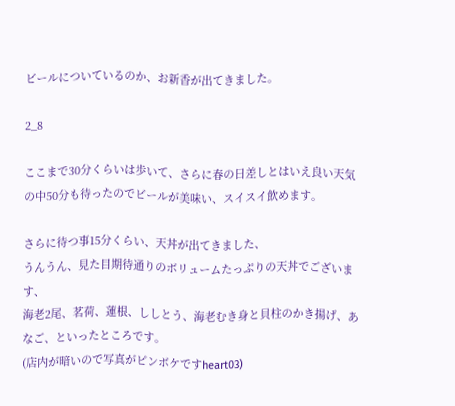ビールについているのか、お新香が出てきました。

2_8

ここまで30分くらいは歩いて、さらに春の日差しとはいえ良い天気の中50分も待ったのでビールが美味い、スイスイ飲めます。

さらに待つ事15分くらい、天丼が出てきました、
うんうん、見た目期待通りのボリュームたっぷりの天丼でございます、
海老2尾、茗荷、蓮根、ししとう、海老むき身と貝柱のかき揚げ、あなご、といったところです。
(店内が暗いので写真がピンボケですheart03)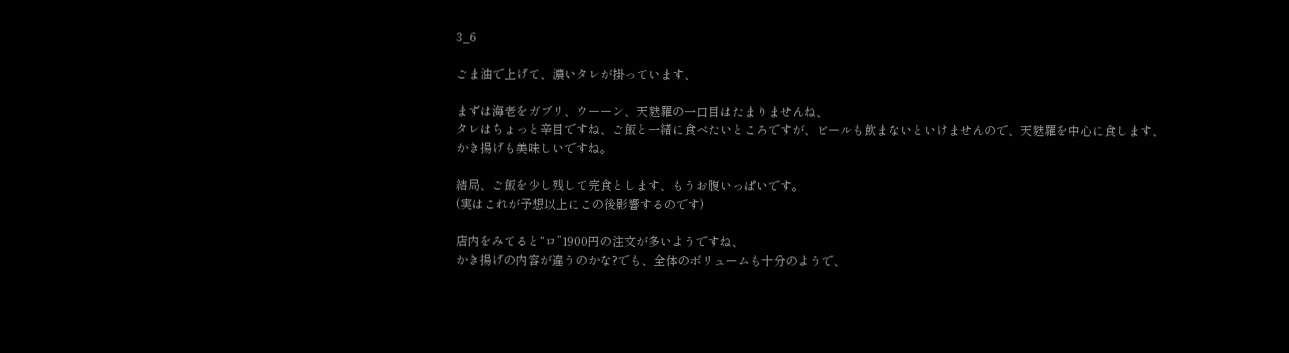3_6

ごま油で上げて、濃いタレが掛っています、

まずは海老をガブリ、ウーーン、天麩羅の一口目はたまりませんね、
タレはちょっと辛目ですね、ご飯と一緒に食べたいところですが、ビールも飲まないといけませんので、天麩羅を中心に食します、
かき揚げも美味しいですね。

結局、ご飯を少し残して完食とします、もうお腹いっぱいです。
(実はこれが予想以上にこの後影響するのです)

店内をみてると“ロ”1900円の注文が多いようですね、
かき揚げの内容が違うのかな?でも、全体のボリュームも十分のようで、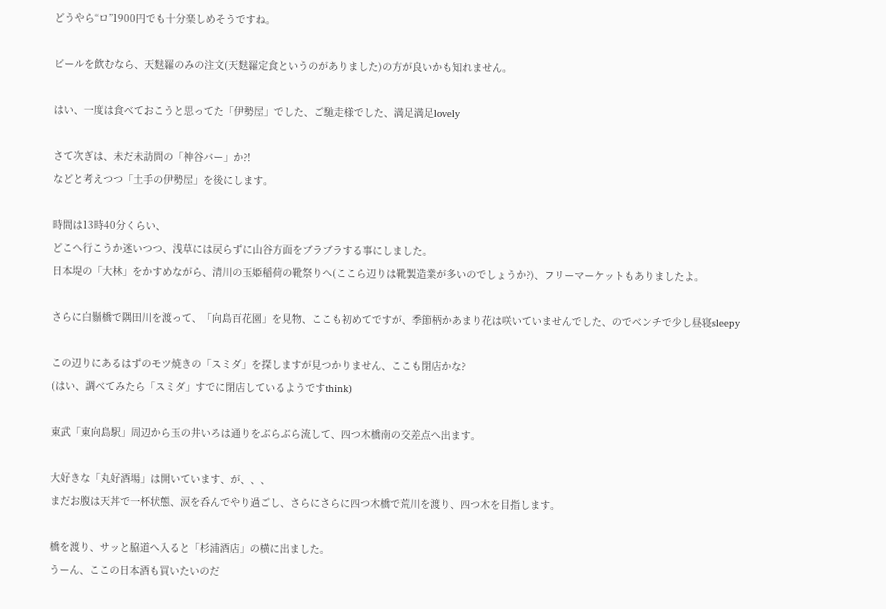どうやら“ロ”1900円でも十分楽しめそうですね。

ビールを飲むなら、天麩羅のみの注文(天麩羅定食というのがありました)の方が良いかも知れません。

はい、一度は食べておこうと思ってた「伊勢屋」でした、ご馳走様でした、満足満足lovely

さて次ぎは、未だ未訪問の「神谷バー」か?!
などと考えつつ「土手の伊勢屋」を後にします。

時間は13時40分くらい、
どこへ行こうか迷いつつ、浅草には戻らずに山谷方面をブラブラする事にしました。
日本堤の「大林」をかすめながら、清川の玉姫稲荷の靴祭りへ(ここら辺りは靴製造業が多いのでしょうか?)、フリーマーケットもありましたよ。

さらに白鬚橋で隅田川を渡って、「向島百花園」を見物、ここも初めてですが、季節柄かあまり花は咲いていませんでした、のでベンチで少し昼寝sleepy

この辺りにあるはずのモツ焼きの「スミダ」を探しますが見つかりません、ここも閉店かな?
(はい、調べてみたら「スミダ」すでに閉店しているようですthink)

東武「東向島駅」周辺から玉の井いろは通りをぶらぶら流して、四つ木橋南の交差点へ出ます。

大好きな「丸好酒場」は開いています、が、、、
まだお腹は天丼で一杯状態、涙を呑んでやり過ごし、さらにさらに四つ木橋で荒川を渡り、四つ木を目指します。

橋を渡り、サッと脇道へ入ると「杉浦酒店」の横に出ました。
うーん、ここの日本酒も買いたいのだ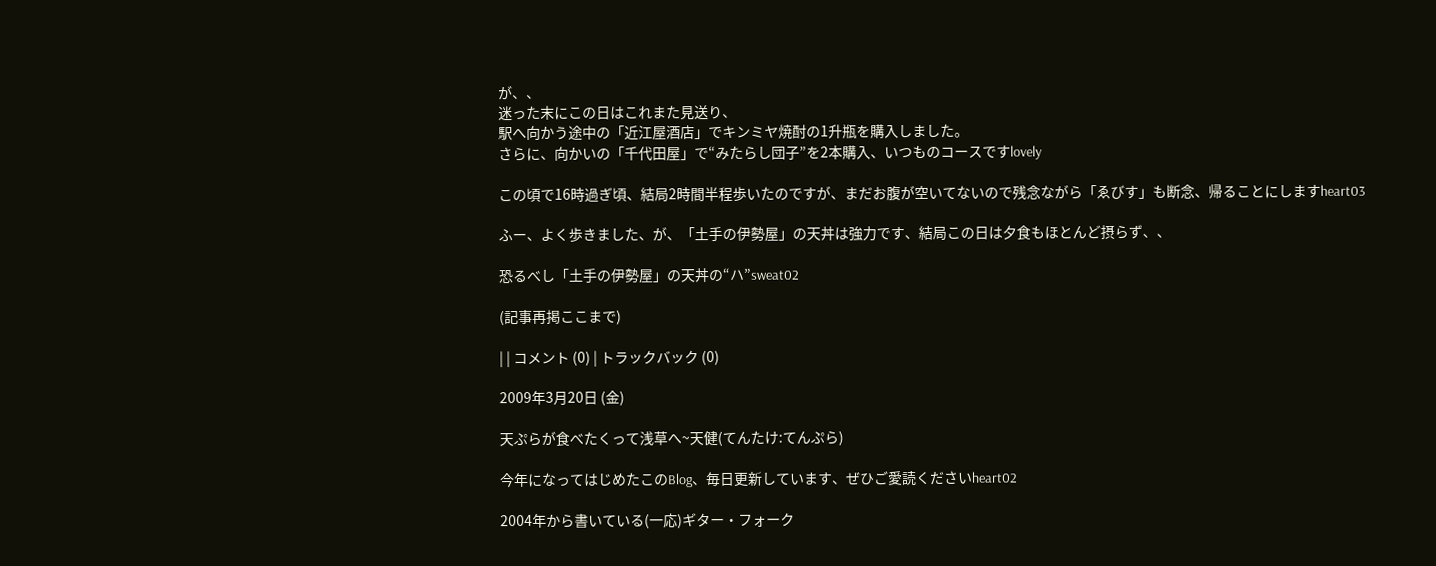が、、
迷った末にこの日はこれまた見送り、
駅へ向かう途中の「近江屋酒店」でキンミヤ焼酎の1升瓶を購入しました。
さらに、向かいの「千代田屋」で“みたらし団子”を2本購入、いつものコースですlovely

この頃で16時過ぎ頃、結局2時間半程歩いたのですが、まだお腹が空いてないので残念ながら「ゑびす」も断念、帰ることにしますheart03

ふー、よく歩きました、が、「土手の伊勢屋」の天丼は強力です、結局この日は夕食もほとんど摂らず、、

恐るべし「土手の伊勢屋」の天丼の“ハ”sweat02

(記事再掲ここまで)

| | コメント (0) | トラックバック (0)

2009年3月20日 (金)

天ぷらが食べたくって浅草へ~天健(てんたけ:てんぷら)

今年になってはじめたこのBlog、毎日更新しています、ぜひご愛読くださいheart02

2004年から書いている(一応)ギター・フォーク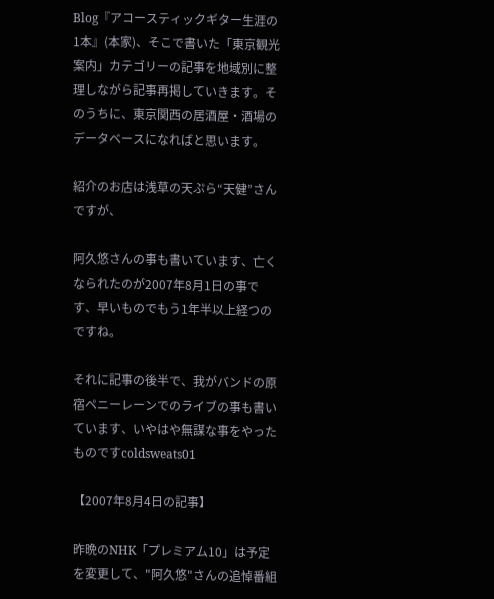Blog『アコースティックギター生涯の1本』(本家)、そこで書いた「東京観光案内」カテゴリーの記事を地域別に整理しながら記事再掲していきます。そのうちに、東京関西の居酒屋・酒場のデータベースになればと思います。

紹介のお店は浅草の天ぷら“天健”さんですが、

阿久悠さんの事も書いています、亡くなられたのが2007年8月1日の事です、早いものでもう1年半以上経つのですね。

それに記事の後半で、我がバンドの原宿ペニーレーンでのライブの事も書いています、いやはや無謀な事をやったものですcoldsweats01

【2007年8月4日の記事】

昨晩のNHK「プレミアム10」は予定を変更して、"阿久悠"さんの追悼番組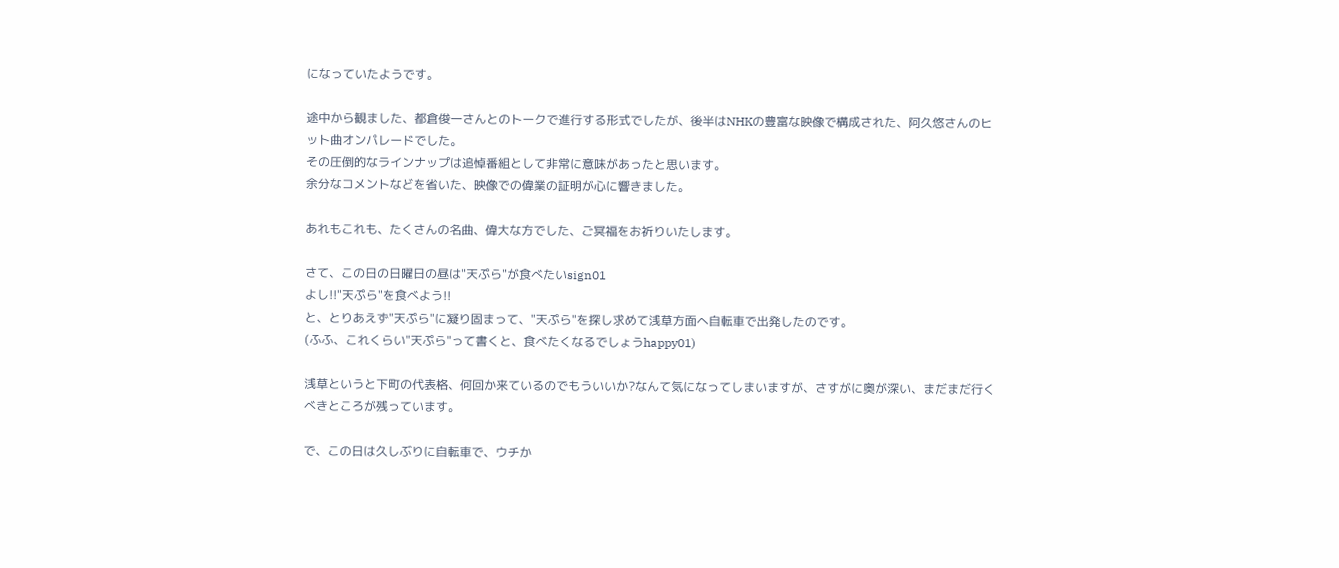になっていたようです。

途中から観ました、都倉俊一さんとのトークで進行する形式でしたが、後半はNHKの豊富な映像で構成された、阿久悠さんのヒット曲オンパレードでした。
その圧倒的なラインナップは追悼番組として非常に意味があったと思います。
余分なコメントなどを省いた、映像での偉業の証明が心に響きました。

あれもこれも、たくさんの名曲、偉大な方でした、ご冥福をお祈りいたします。

さて、この日の日曜日の昼は"天ぷら"が食べたいsign01
よし!!"天ぷら"を食べよう!!
と、とりあえず"天ぷら"に凝り固まって、"天ぷら"を探し求めて浅草方面へ自転車で出発したのです。
(ふふ、これくらい"天ぷら"って書くと、食べたくなるでしょうhappy01)

浅草というと下町の代表格、何回か来ているのでもういいか?なんて気になってしまいますが、さすがに奥が深い、まだまだ行くべきところが残っています。

で、この日は久しぶりに自転車で、ウチか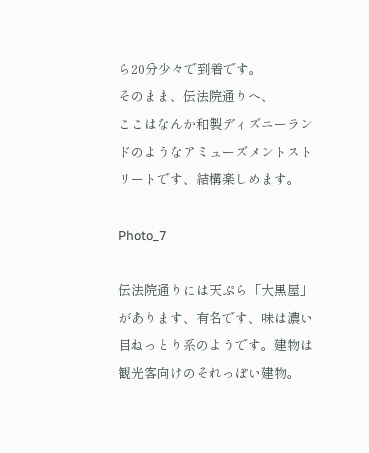ら20分少々で到着です。
そのまま、伝法院通りへ、
ここはなんか和製ディズニーランドのようなアミューズメントストリートです、結構楽しめます。

Photo_7

伝法院通りには天ぷら「大黒屋」があります、有名です、味は濃い目ねっとり系のようです。建物は観光客向けのそれっぽい建物。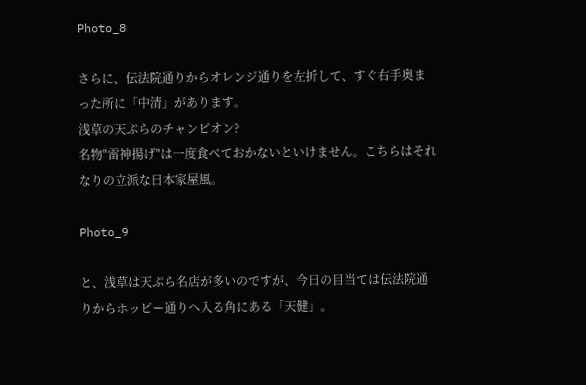Photo_8

さらに、伝法院通りからオレンジ通りを左折して、すぐ右手奥まった所に「中清」があります。
浅草の天ぷらのチャンピオン?
名物"雷神揚げ"は一度食べておかないといけません。こちらはそれなりの立派な日本家屋風。

Photo_9

と、浅草は天ぷら名店が多いのですが、今日の目当ては伝法院通りからホッピー通りへ入る角にある「天健」。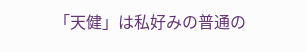「天健」は私好みの普通の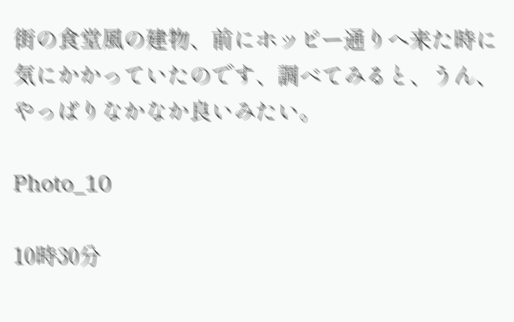街の食堂風の建物、前にホッピー通りへ来た時に気にかかっていたのです、調べてみると、うん、やっぱりなかなか良いみたい。

Photo_10

10時30分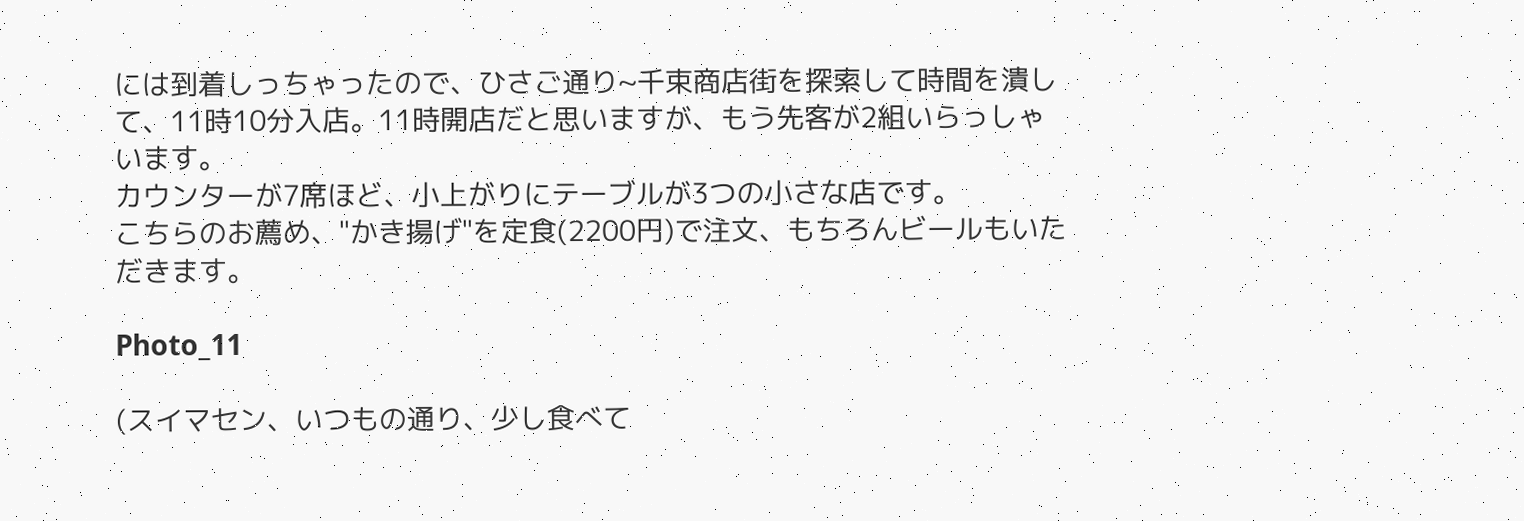には到着しっちゃったので、ひさご通り~千束商店街を探索して時間を潰して、11時10分入店。11時開店だと思いますが、もう先客が2組いらっしゃいます。
カウンターが7席ほど、小上がりにテーブルが3つの小さな店です。
こちらのお薦め、"かき揚げ"を定食(2200円)で注文、もちろんビールもいただきます。

Photo_11

(スイマセン、いつもの通り、少し食べて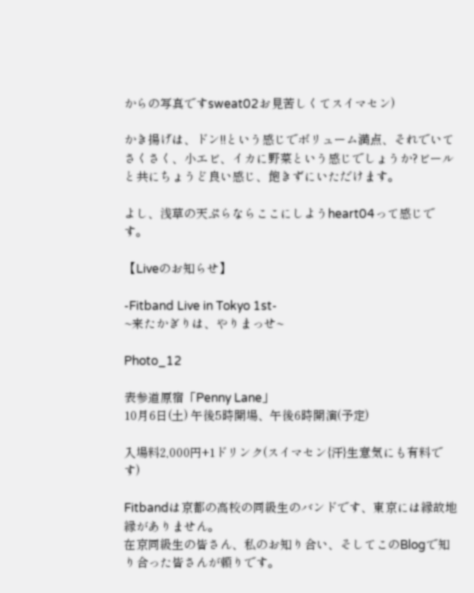からの写真ですsweat02お見苦しくてスイマセン)

かき揚げは、ドン!!という感じでボリューム満点、それでいてさくさく、小エビ、イカに野菜という感じでしょうか?ビールと共にちょうど良い感じ、飽きずにいただけます。

よし、浅草の天ぷらならここにしようheart04って感じです。

【Liveのお知らせ】

-Fitband Live in Tokyo 1st-
~来たかぎりは、やりまっせ~

Photo_12

表参道原宿「Penny Lane」
10月6日(土) 午後5時開場、午後6時開演(予定)

入場料2,000円+1ドリンク(スイマセン{汗}生意気にも有料です)

Fitbandは京都の高校の同級生のバンドです、東京には縁故地縁がありません。
在京同級生の皆さん、私のお知り合い、そしてこのBlogで知り合った皆さんが頼りです。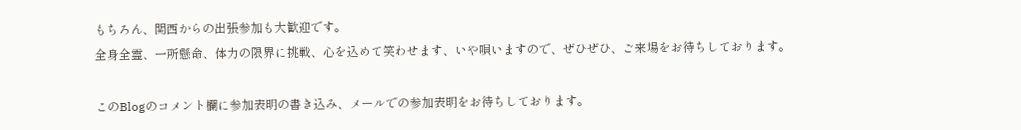もちろん、関西からの出張参加も大歓迎です。
全身全霊、一所懸命、体力の限界に挑戦、心を込めて笑わせます、いや唄いますので、ぜひぜひ、ご来場をお待ちしております。

このBlogのコメント欄に参加表明の書き込み、メールでの参加表明をお待ちしております。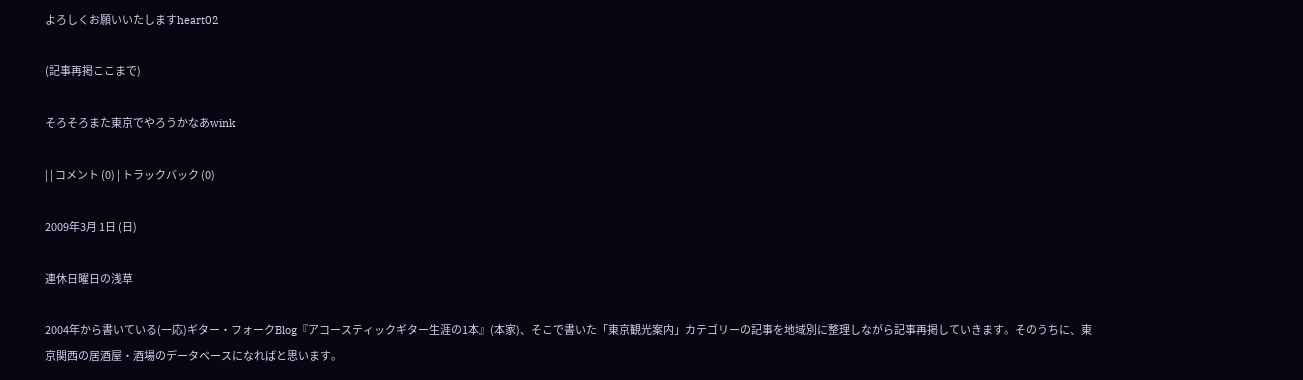よろしくお願いいたしますheart02

(記事再掲ここまで)

そろそろまた東京でやろうかなあwink

| | コメント (0) | トラックバック (0)

2009年3月 1日 (日)

連休日曜日の浅草

2004年から書いている(一応)ギター・フォークBlog『アコースティックギター生涯の1本』(本家)、そこで書いた「東京観光案内」カテゴリーの記事を地域別に整理しながら記事再掲していきます。そのうちに、東京関西の居酒屋・酒場のデータベースになればと思います。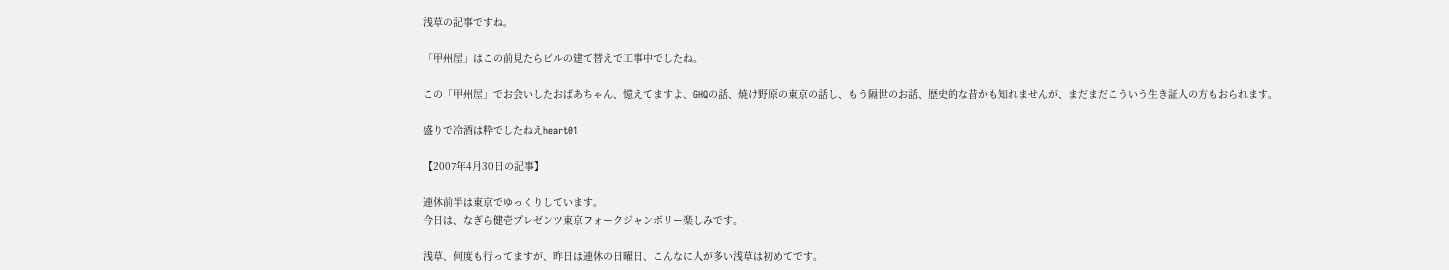浅草の記事ですね。

「甲州屋」はこの前見たらビルの建て替えで工事中でしたね。

この「甲州屋」でお会いしたおばあちゃん、憶えてますよ、GHQの話、焼け野原の東京の話し、もう隔世のお話、歴史的な昔かも知れませんが、まだまだこういう生き証人の方もおられます。

盛りで冷酒は粋でしたねえheart01

【2007年4月30日の記事】

連休前半は東京でゆっくりしています。
今日は、なぎら健壱プレゼンツ東京フォークジャンボリー楽しみです。

浅草、何度も行ってますが、昨日は連休の日曜日、こんなに人が多い浅草は初めてです。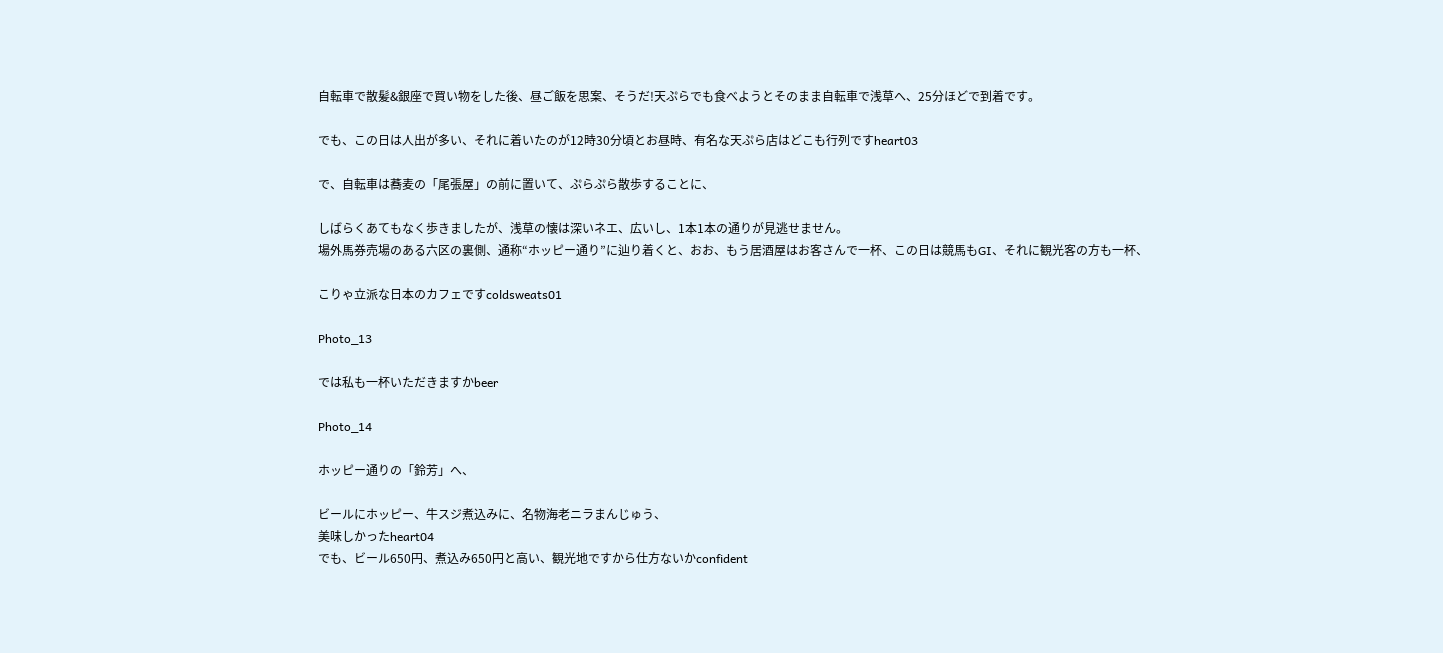自転車で散髪&銀座で買い物をした後、昼ご飯を思案、そうだ!天ぷらでも食べようとそのまま自転車で浅草へ、25分ほどで到着です。

でも、この日は人出が多い、それに着いたのが12時30分頃とお昼時、有名な天ぷら店はどこも行列ですheart03

で、自転車は蕎麦の「尾張屋」の前に置いて、ぷらぷら散歩することに、

しばらくあてもなく歩きましたが、浅草の懐は深いネエ、広いし、1本1本の通りが見逃せません。
場外馬券売場のある六区の裏側、通称“ホッピー通り”に辿り着くと、おお、もう居酒屋はお客さんで一杯、この日は競馬もGⅠ、それに観光客の方も一杯、

こりゃ立派な日本のカフェですcoldsweats01

Photo_13

では私も一杯いただきますかbeer

Photo_14

ホッピー通りの「鈴芳」へ、

ビールにホッピー、牛スジ煮込みに、名物海老ニラまんじゅう、
美味しかったheart04
でも、ビール650円、煮込み650円と高い、観光地ですから仕方ないかconfident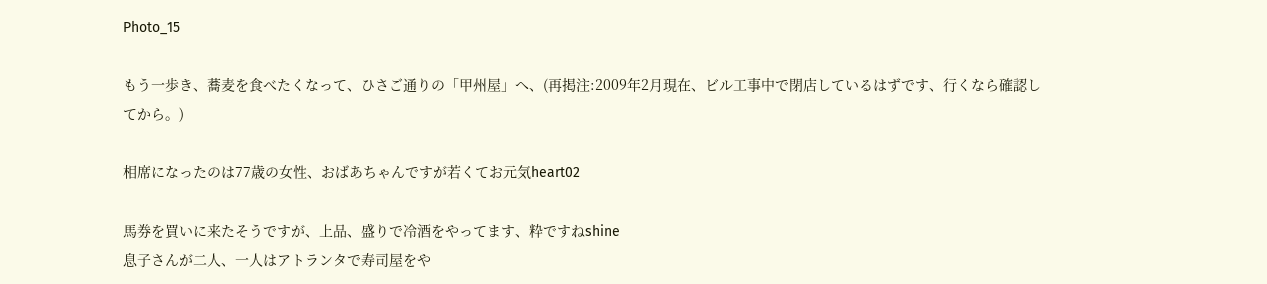Photo_15

もう一歩き、蕎麦を食べたくなって、ひさご通りの「甲州屋」へ、(再掲注:2009年2月現在、ビル工事中で閉店しているはずです、行くなら確認してから。)

相席になったのは77歳の女性、おばあちゃんですが若くてお元気heart02

馬券を買いに来たそうですが、上品、盛りで冷酒をやってます、粋ですねshine
息子さんが二人、一人はアトランタで寿司屋をや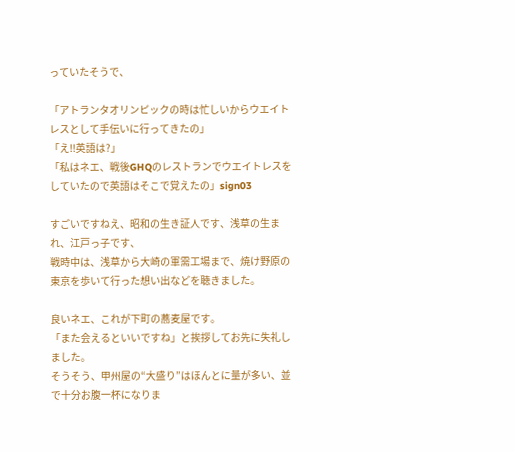っていたそうで、

「アトランタオリンピックの時は忙しいからウエイトレスとして手伝いに行ってきたの」
「え!!英語は?」
「私はネエ、戦後GHQのレストランでウエイトレスをしていたので英語はそこで覚えたの」sign03

すごいですねえ、昭和の生き証人です、浅草の生まれ、江戸っ子です、
戦時中は、浅草から大崎の軍需工場まで、焼け野原の東京を歩いて行った想い出などを聴きました。

良いネエ、これが下町の蕎麦屋です。
「また会えるといいですね」と挨拶してお先に失礼しました。
そうそう、甲州屋の“大盛り”はほんとに量が多い、並で十分お腹一杯になりま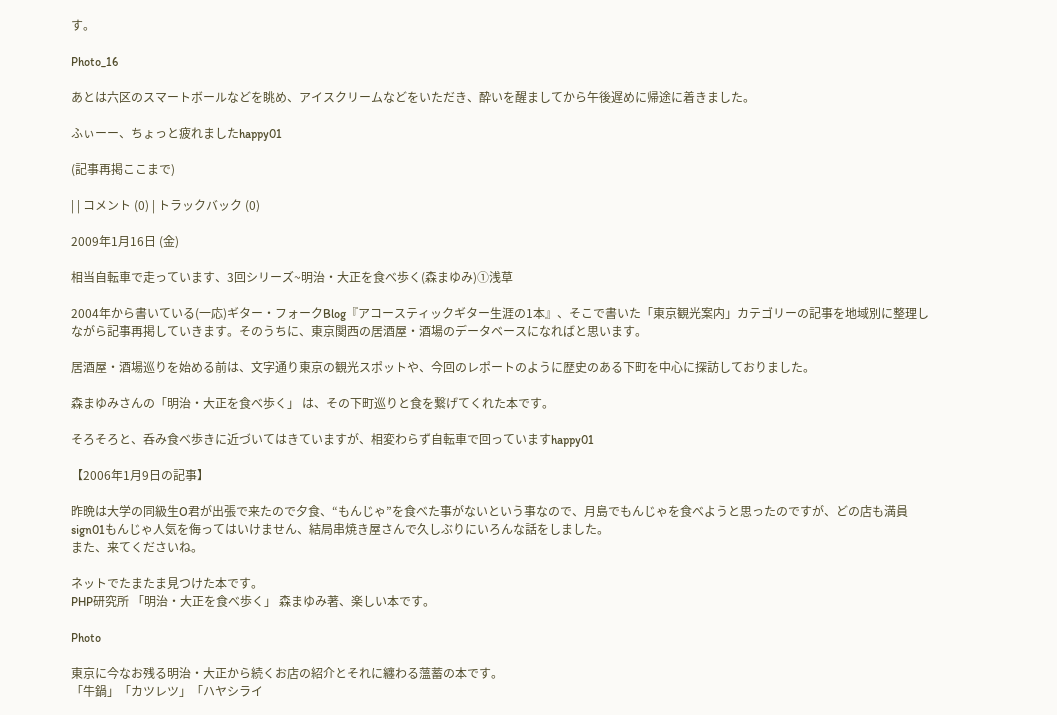す。

Photo_16

あとは六区のスマートボールなどを眺め、アイスクリームなどをいただき、酔いを醒ましてから午後遅めに帰途に着きました。

ふぃーー、ちょっと疲れましたhappy01

(記事再掲ここまで)

| | コメント (0) | トラックバック (0)

2009年1月16日 (金)

相当自転車で走っています、3回シリーズ~明治・大正を食べ歩く(森まゆみ)①浅草

2004年から書いている(一応)ギター・フォークBlog『アコースティックギター生涯の1本』、そこで書いた「東京観光案内」カテゴリーの記事を地域別に整理しながら記事再掲していきます。そのうちに、東京関西の居酒屋・酒場のデータベースになればと思います。

居酒屋・酒場巡りを始める前は、文字通り東京の観光スポットや、今回のレポートのように歴史のある下町を中心に探訪しておりました。

森まゆみさんの「明治・大正を食べ歩く」 は、その下町巡りと食を繋げてくれた本です。

そろそろと、呑み食べ歩きに近づいてはきていますが、相変わらず自転車で回っていますhappy01

【2006年1月9日の記事】

昨晩は大学の同級生O君が出張で来たので夕食、“もんじゃ”を食べた事がないという事なので、月島でもんじゃを食べようと思ったのですが、どの店も満員sign01もんじゃ人気を侮ってはいけません、結局串焼き屋さんで久しぶりにいろんな話をしました。
また、来てくださいね。

ネットでたまたま見つけた本です。
PHP研究所 「明治・大正を食べ歩く」 森まゆみ著、楽しい本です。

Photo

東京に今なお残る明治・大正から続くお店の紹介とそれに纏わる薀蓄の本です。
「牛鍋」「カツレツ」「ハヤシライ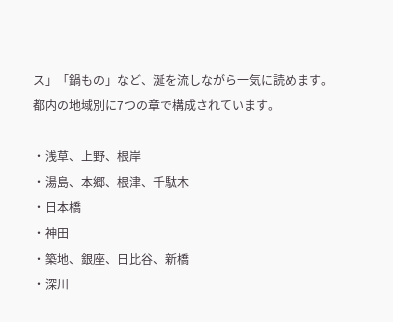ス」「鍋もの」など、涎を流しながら一気に読めます。
都内の地域別に7つの章で構成されています。

・浅草、上野、根岸
・湯島、本郷、根津、千駄木
・日本橋
・神田
・築地、銀座、日比谷、新橋
・深川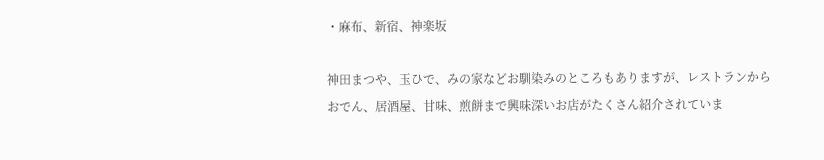・麻布、新宿、神楽坂

神田まつや、玉ひで、みの家などお馴染みのところもありますが、レストランからおでん、居酒屋、甘味、煎餅まで興味深いお店がたくさん紹介されていま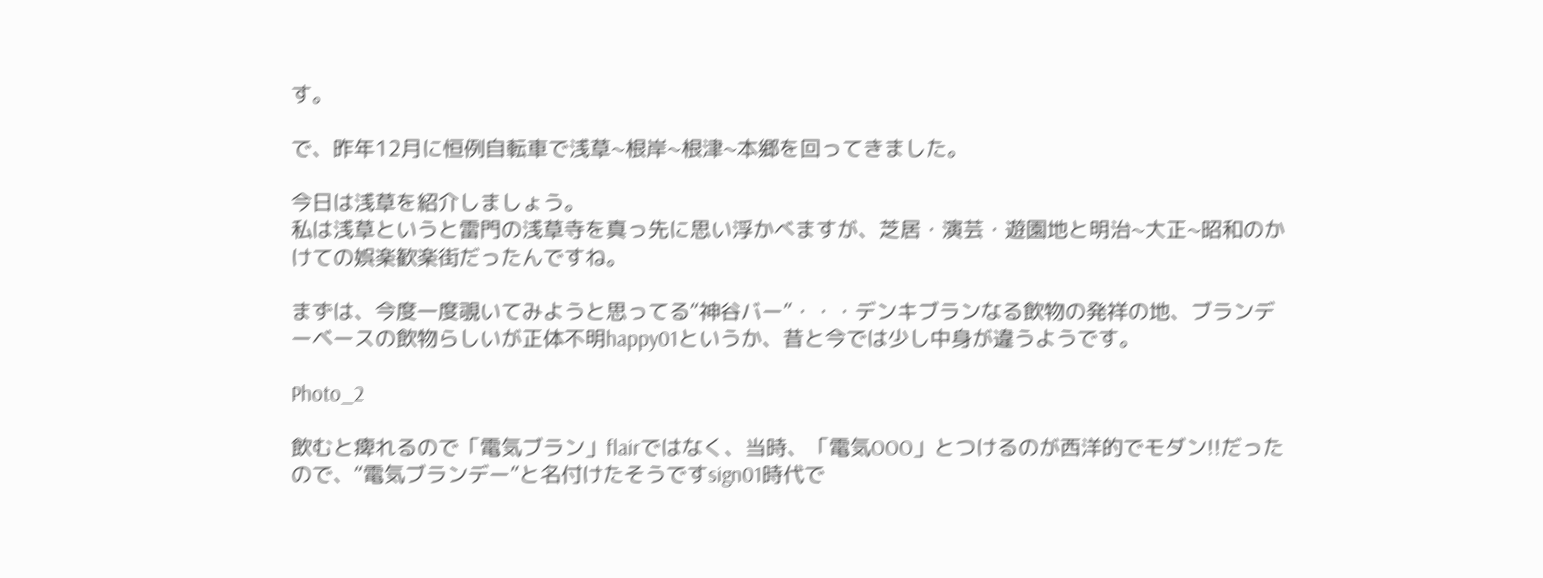す。

で、昨年12月に恒例自転車で浅草~根岸~根津~本郷を回ってきました。

今日は浅草を紹介しましょう。
私は浅草というと雷門の浅草寺を真っ先に思い浮かべますが、芝居・演芸・遊園地と明治~大正~昭和のかけての娯楽歓楽街だったんですね。

まずは、今度一度覗いてみようと思ってる“神谷バー”・・・デンキブランなる飲物の発祥の地、ブランデーベースの飲物らしいが正体不明happy01というか、昔と今では少し中身が違うようです。

Photo_2

飲むと痺れるので「電気ブラン」flairではなく、当時、「電気OOO」とつけるのが西洋的でモダン!!だったので、“電気ブランデー”と名付けたそうですsign01時代で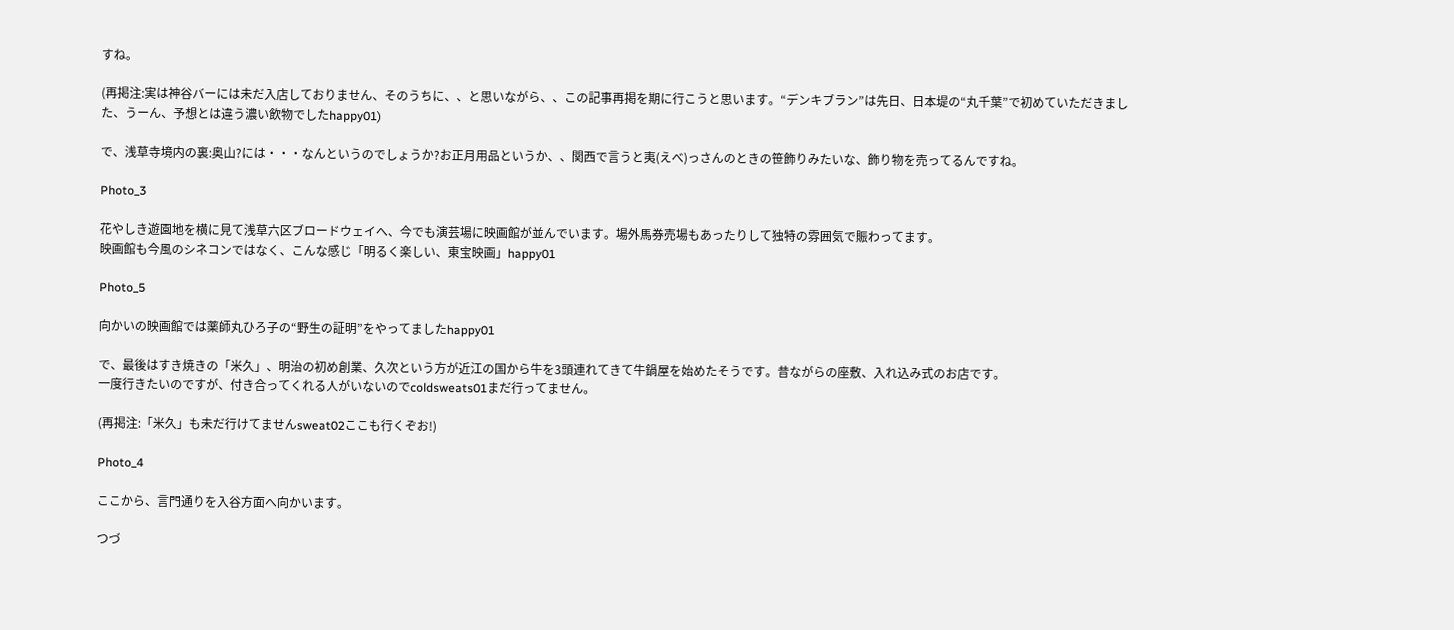すね。

(再掲注:実は神谷バーには未だ入店しておりません、そのうちに、、と思いながら、、この記事再掲を期に行こうと思います。“デンキブラン”は先日、日本堤の“丸千葉”で初めていただきました、うーん、予想とは違う濃い飲物でしたhappy01)

で、浅草寺境内の裏:奥山?には・・・なんというのでしょうか?お正月用品というか、、関西で言うと夷(えべ)っさんのときの笹飾りみたいな、飾り物を売ってるんですね。

Photo_3

花やしき遊園地を横に見て浅草六区ブロードウェイへ、今でも演芸場に映画館が並んでいます。場外馬券売場もあったりして独特の雰囲気で賑わってます。
映画館も今風のシネコンではなく、こんな感じ「明るく楽しい、東宝映画」happy01

Photo_5

向かいの映画館では薬師丸ひろ子の“野生の証明”をやってましたhappy01

で、最後はすき焼きの「米久」、明治の初め創業、久次という方が近江の国から牛を3頭連れてきて牛鍋屋を始めたそうです。昔ながらの座敷、入れ込み式のお店です。
一度行きたいのですが、付き合ってくれる人がいないのでcoldsweats01まだ行ってません。

(再掲注:「米久」も未だ行けてませんsweat02ここも行くぞお!)

Photo_4

ここから、言門通りを入谷方面へ向かいます。

つづ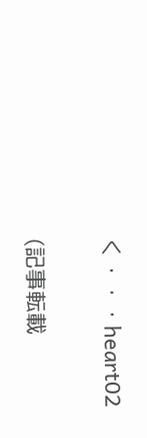く・・・heart02

(記事転載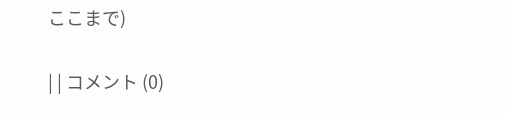ここまで)

| | コメント (0)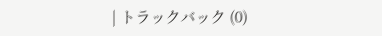| トラックバック (0)